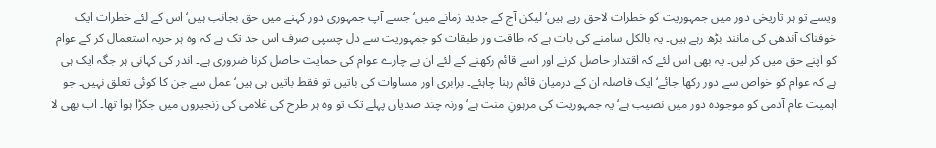ویسے تو ہر تاریخی دور میں جمہوریت کو خطرات لاحق رہے ہیں‘ لیکن آج کے جدید زمانے میں‘ جسے آپ جمہوری دور کہنے میں حق بجانب ہیں‘ اس کے لئے خطرات ایک خوفناک آندھی کی مانند بڑھ رہے ہیں۔ یہ بالکل سامنے کی بات ہے کہ طاقت ور طبقات کو جمہوریت سے دل چسپی صرف اس حد تک ہے کہ وہ ہر حربہ استعمال کر کے عوام کو اپنے حق میں کر لیں۔ یہ بھی اس لئے کہ اقتدار حاصل کرنے اور اسے قائم رکھنے کے لئے ان بے چارے عوام کی حمایت حاصل کرنا ضروری ہے۔ اندر کی کہانی ہر جگہ ایک ہی ہے کہ عوام کو خواص سے دور رکھا جائے‘ ایک فاصلہ ان کے درمیان قائم رہنا چاہئے۔ برابری اور مساوات کی باتیں تو فقط باتیں ہی ہیں‘ عمل سے جن کا کوئی تعلق نہیں۔ جو اہمیت عام آدمی کو موجودہ دور میں نصیب ہے‘ یہ جمہوریت کی مرہونِ منت ہے‘ ورنہ چند صدیاں پہلے تک تو وہ ہر طرح کی غلامی کی زنجیروں میں جکڑا ہوا تھا۔ اب بھی لا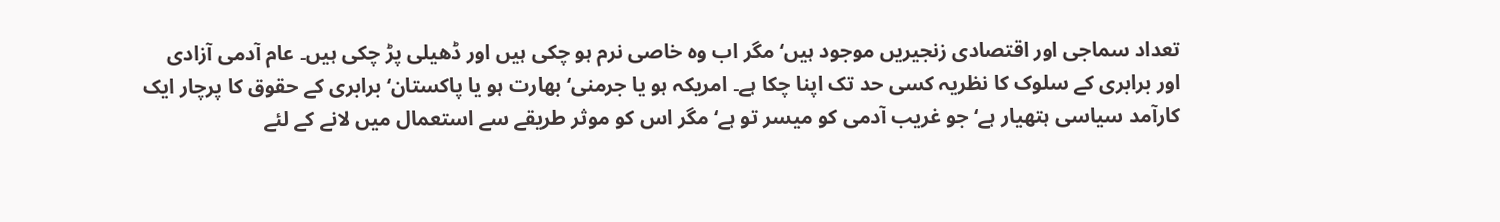تعداد سماجی اور اقتصادی زنجیریں موجود ہیں‘ مگر اب وہ خاصی نرم ہو چکی ہیں اور ڈھیلی پڑ چکی ہیں۔ عام آدمی آزادی اور برابری کے سلوک کا نظریہ کسی حد تک اپنا چکا ہے۔ امریکہ ہو یا جرمنی‘ بھارت ہو یا پاکستان‘ برابری کے حقوق کا پرچار ایک کارآمد سیاسی ہتھیار ہے‘ جو غریب آدمی کو میسر تو ہے‘ مگر اس کو موثر طریقے سے استعمال میں لانے کے لئے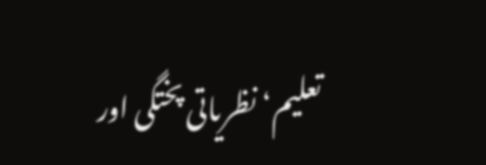تعلیم‘ نظریاتی پختگی اور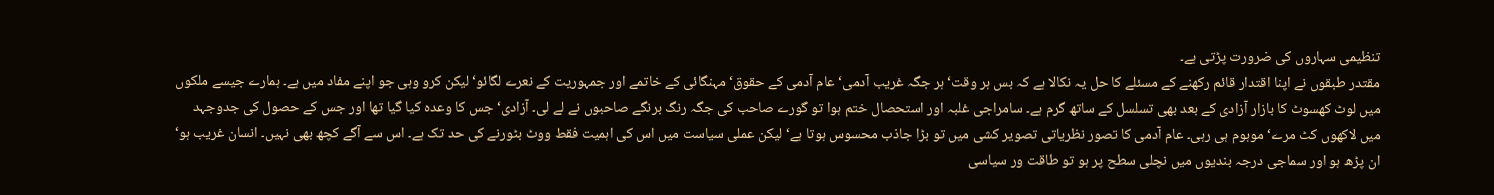تنظیمی سہاروں کی ضرورت پڑتی ہے۔
مقتدر طبقوں نے اپنا اقتدار قائم رکھنے کے مسئلے کا حل یہ نکالا ہے کہ بس ہر وقت‘ ہر جگہ غریب آدمی‘ عام آدمی کے حقوق‘ مہنگائی کے خاتمے اور جمہوریت کے نعرے لگائو‘ لیکن کرو وہی جو اپنے مفاد میں ہے۔ ہمارے جیسے ملکوں میں لوٹ کھسوٹ کا بازار آزادی کے بعد بھی تسلسل کے ساتھ گرم ہے۔ سامراجی غلبہ اور استحصال ختم ہوا تو گورے صاحب کی جگہ رنگ برنگے صاحبوں نے لے لی۔ آزادی‘ جس کا وعدہ کیا گیا تھا اور جس کے حصول کی جدوجہد میں لاکھوں کٹ مرے‘ موہوم ہی رہی۔ عام آدمی کا تصور نظریاتی تصویر کشی میں تو بڑا جاذب محسوس ہوتا ہے‘ لیکن عملی سیاست میں اس کی اہمیت فقط ووٹ بٹورنے کی حد تک ہے۔ اس سے آگے کچھ بھی نہیں۔ انسان غریب ہو‘ ان پڑھ ہو اور سماجی درجہ بندیوں میں نچلی سطح پر ہو تو طاقت ور سیاسی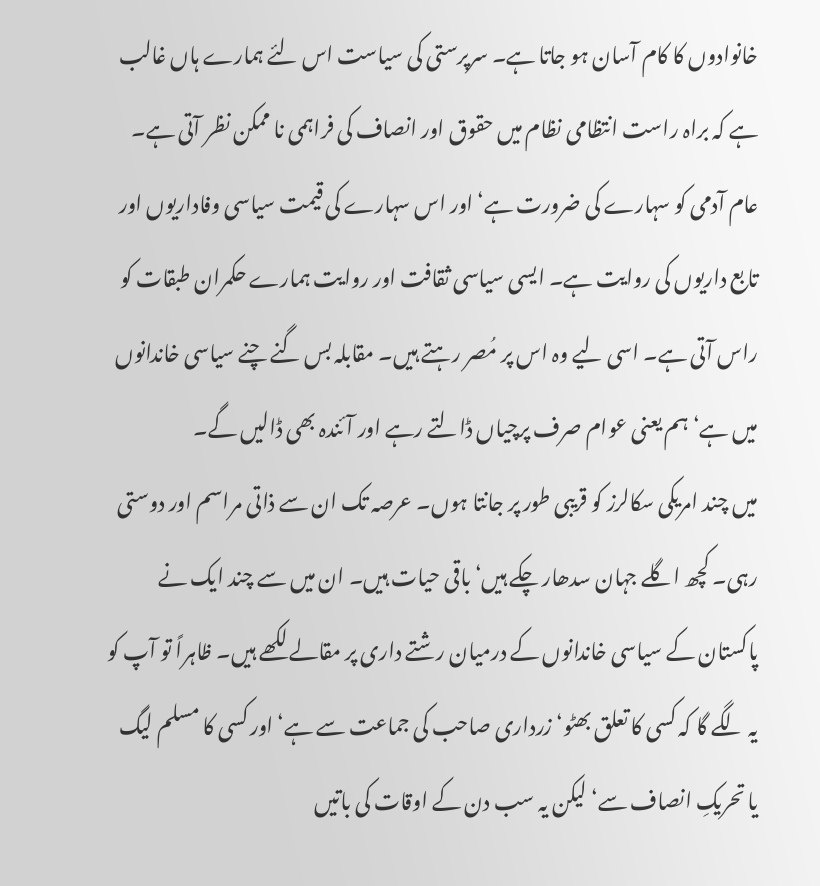خانوادوں کا کام آسان ہو جاتا ہے۔ سرپرستی کی سیاست اس لئے ہمارے ہاں غالب ہے کہ براہ راست انتظامی نظام میں حقوق اور انصاف کی فراہمی نا ممکن نظر آتی ہے۔ عام آدمی کو سہارے کی ضرورت ہے‘ اور اس سہارے کی قیمت سیاسی وفاداریوں اور تابع داریوں کی روایت ہے۔ ایسی سیاسی ثقافت اور روایت ہمارے حکمران طبقات کو راس آتی ہے۔ اسی لیے وہ اس پر مُصر رہتے ہیں۔ مقابلہ بس گنے چنے سیاسی خاندانوں میں ہے‘ ہم یعنی عوام صرف پرچیاں ڈالتے رہے اور آئندہ بھی ڈالیں گے۔
میں چند امریکی سکالرز کو قریبی طور پر جانتا ہوں۔ عرصہ تک ان سے ذاتی مراسم اور دوستی رہی۔ کچھ اگلے جہان سدھار چکے ہیں‘ باقی حیات ہیں۔ ان میں سے چند ایک نے پاکستان کے سیاسی خاندانوں کے درمیان رشتے داری پر مقالے لکھے ہیں۔ ظاہراً تو آپ کو یہ لگے گا کہ کسی کا تعلق بھٹو‘ زرداری صاحب کی جماعت سے ہے‘ اور کسی کا مسلم لیگ یا تحریکِ انصاف سے‘ لیکن یہ سب دن کے اوقات کی باتیں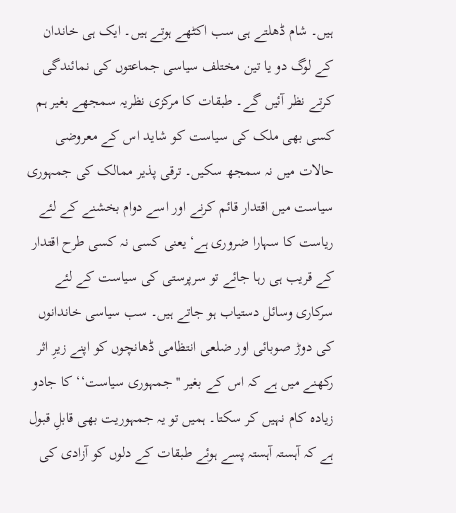ہیں۔ شام ڈھلتے ہی سب اکٹھے ہوتے ہیں۔ ایک ہی خاندان کے لوگ دو یا تین مختلف سیاسی جماعتوں کی نمائندگی کرتے نظر آئیں گے۔ طبقات کا مرکزی نظریہ سمجھے بغیر ہم کسی بھی ملک کی سیاست کو شاید اس کے معروضی حالات میں نہ سمجھ سکیں۔ ترقی پذیر ممالک کی جمہوری سیاست میں اقتدار قائم کرنے اور اسے دوام بخشنے کے لئے ریاست کا سہارا ضروری ہے‘ یعنی کسی نہ کسی طرح اقتدار کے قریب ہی رہا جائے تو سرپرستی کی سیاست کے لئے سرکاری وسائل دستیاب ہو جاتے ہیں۔ سب سیاسی خاندانوں کی دوڑ صوبائی اور ضلعی انتظامی ڈھانچوں کو اپنے زیرِ اثر رکھنے میں ہے کہ اس کے بغیر ''جمہوری سیاست‘‘ کا جادو زیادہ کام نہیں کر سکتا۔ ہمیں تو یہ جمہوریت بھی قابلِ قبول ہے کہ آہستہ آہستہ پسے ہوئے طبقات کے دلوں کو آزادی کی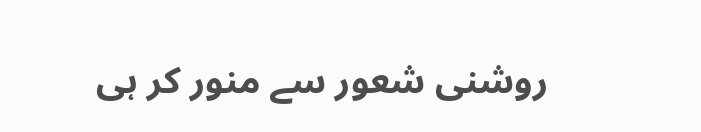روشنی شعور سے منور کر ہی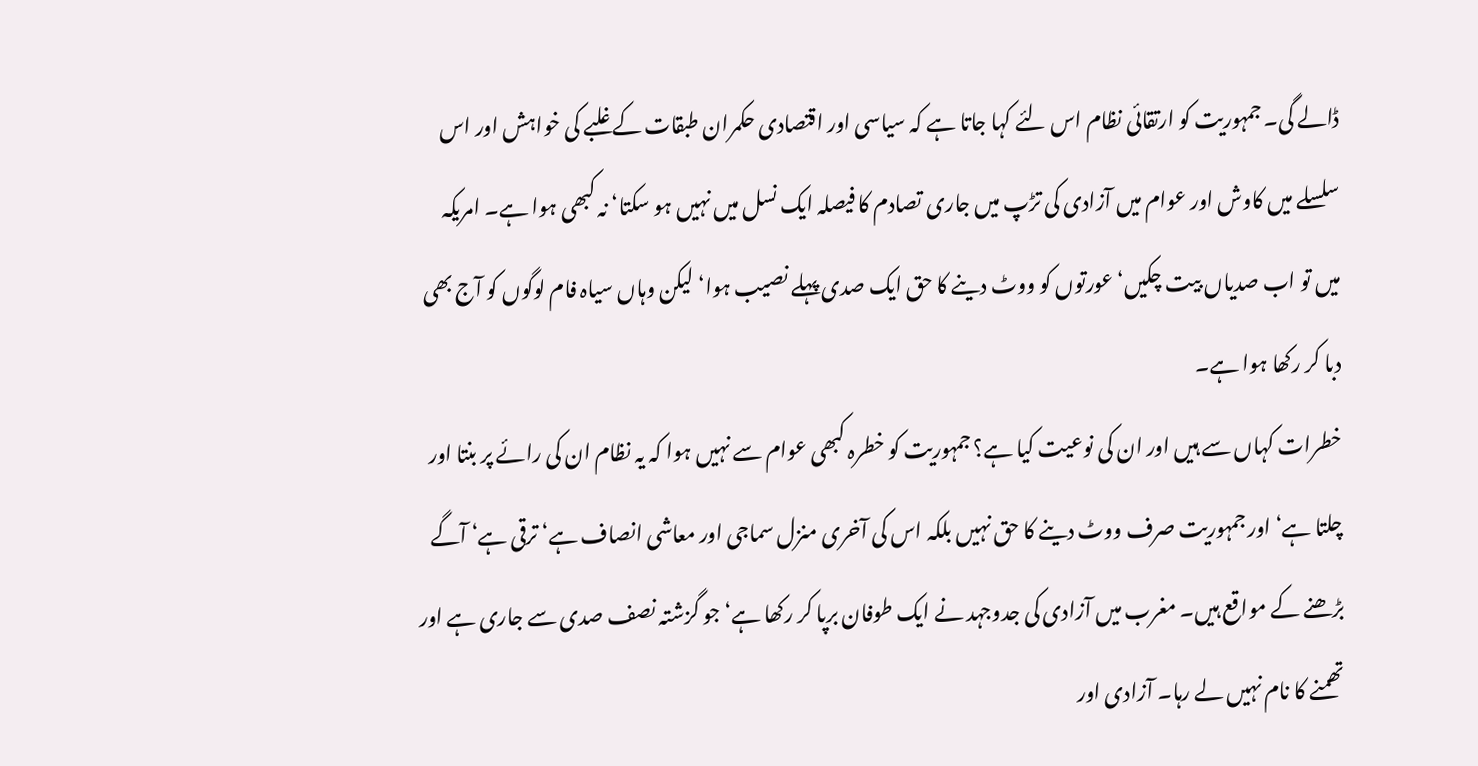ڈالے گی۔ جمہوریت کو ارتقائی نظام اس لئے کہا جاتا ہے کہ سیاسی اور اقتصادی حکمران طبقات کے غلبے کی خواہش اور اس سلسلے میں کاوش اور عوام میں آزادی کی تڑپ میں جاری تصادم کا فیصلہ ایک نسل میں نہیں ہو سکتا‘ نہ کبھی ہوا ہے۔ امریکہ میں تو اب صدیاں بیت چکیں‘ عورتوں کو ووٹ دینے کا حق ایک صدی پہلے نصیب ہوا‘ لیکن وہاں سیاہ فام لوگوں کو آج بھی دبا کر رکھا ہوا ہے۔
خطرات کہاں سے ہیں اور ان کی نوعیت کیا ہے؟ جمہوریت کو خطرہ کبھی عوام سے نہیں ہوا کہ یہ نظام ان کی رائے پر بنتا اور چلتا ہے‘ اور جمہوریت صرف ووٹ دینے کا حق نہیں بلکہ اس کی آخری منزل سماجی اور معاشی انصاف ہے‘ ترقی ہے‘ آگے بڑھنے کے مواقع ہیں۔ مغرب میں آزادی کی جدوجہد نے ایک طوفان برپا کر رکھا ہے‘ جو گزشتہ نصف صدی سے جاری ہے اور تھمنے کا نام نہیں لے رہا۔ آزادی اور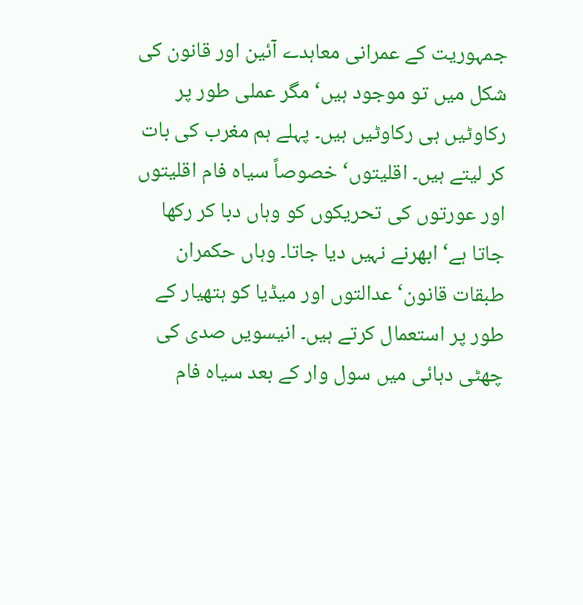جمہوریت کے عمرانی معاہدے آئین اور قانون کی شکل میں تو موجود ہیں‘ مگر عملی طور پر رکاوٹیں ہی رکاوٹیں ہیں۔ پہلے ہم مغرب کی بات کر لیتے ہیں۔ اقلیتوں‘ خصوصاً سیاہ فام اقلیتوں اور عورتوں کی تحریکوں کو وہاں دبا کر رکھا جاتا ہے‘ ابھرنے نہیں دیا جاتا۔ وہاں حکمران طبقات قانون‘ عدالتوں اور میڈیا کو ہتھیار کے طور پر استعمال کرتے ہیں۔ انیسویں صدی کی چھٹی دہائی میں سول وار کے بعد سیاہ فام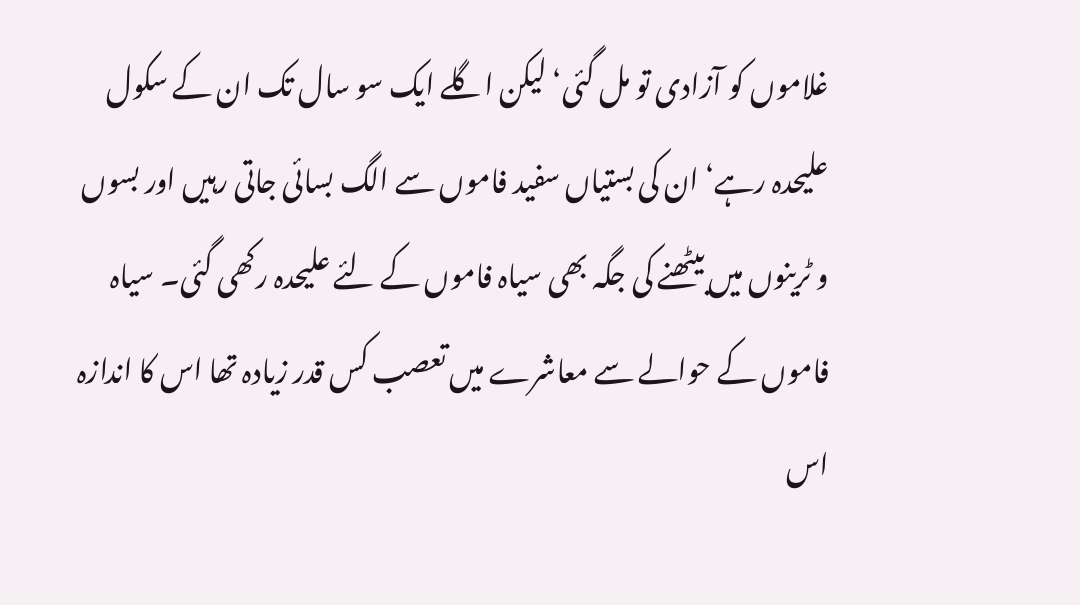غلاموں کو آزادی تو مل گئی‘ لیکن اگلے ایک سو سال تک ان کے سکول علیحدہ رہے‘ ان کی بستیاں سفید فاموں سے الگ بسائی جاتی رہیں اور بسوں و ٹرینوں میں بیٹھنے کی جگہ بھی سیاہ فاموں کے لئے علیحدہ رکھی گئی۔ سیاہ فاموں کے حوالے سے معاشرے میں تعصب کس قدر زیادہ تھا اس کا اندازہ اس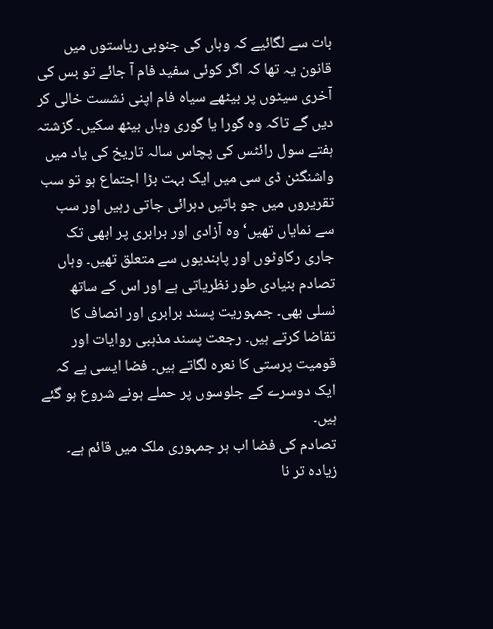بات سے لگائیے کہ وہاں کی جنوبی ریاستوں میں قانون یہ تھا کہ اگر کوئی سفید فام آ جائے تو بس کی آخری سیٹوں پر بیٹھے سیاہ فام اپنی نشست خالی کر دیں گے تاکہ وہ گورا یا گوری وہاں بیٹھ سکیں۔ گزشتہ ہفتے سول رائٹس کی پچاس سالہ تاریخ کی یاد میں واشنگٹن ڈی سی میں ایک بہت بڑا اجتماع ہو تو سب تقریروں میں جو باتیں دہرائی جاتی رہیں اور سب سے نمایاں تھیں‘ وہ آزادی اور برابری پر ابھی تک جاری رکاوٹوں اور پابندیوں سے متعلق تھیں۔ وہاں تصادم بنیادی طور نظریاتی ہے اور اس کے ساتھ نسلی بھی۔ جمہوریت پسند برابری اور انصاف کا تقاضا کرتے ہیں۔ رجعت پسند مذہبی روایات اور قومیت پرستی کا نعرہ لگاتے ہیں۔ فضا ایسی ہے کہ ایک دوسرے کے جلوسوں پر حملے ہونے شروع ہو گئے ہیں۔
تصادم کی فضا اب ہر جمہوری ملک میں قائم ہے۔ زیادہ تر نا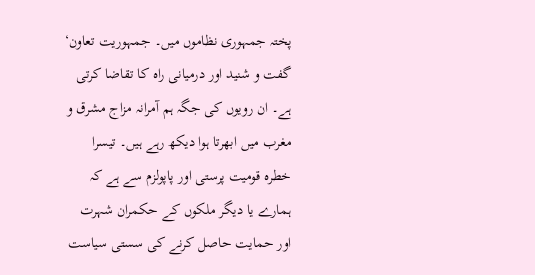پختہ جمہوری نظاموں میں۔ جمہوریت تعاون‘ گفت و شنید اور درمیانی راہ کا تقاضا کرتی ہے۔ ان رویوں کی جگہ ہم آمرانہ مزاج مشرق و مغرب میں ابھرتا ہوا دیکھ رہے ہیں۔ تیسرا خطرہ قومیت پرستی اور پاپولزم سے ہے کہ ہمارے یا دیگر ملکوں کے حکمران شہرت اور حمایت حاصل کرنے کی سستی سیاست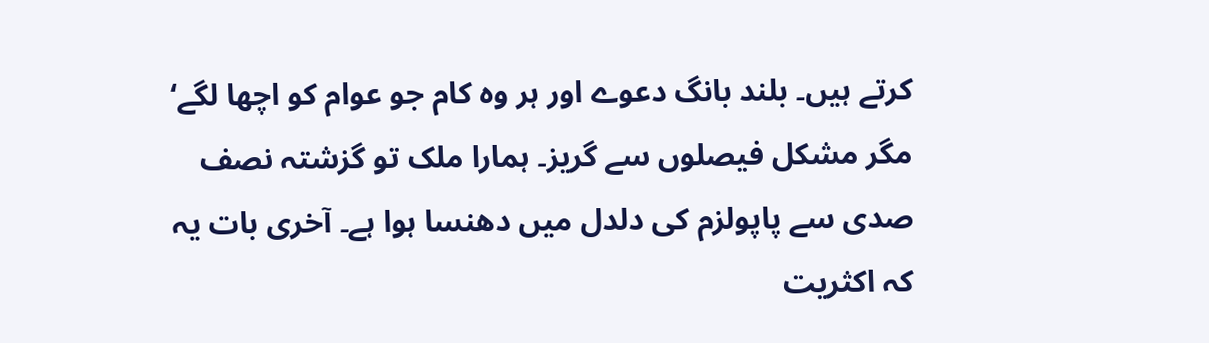کرتے ہیں۔ بلند بانگ دعوے اور ہر وہ کام جو عوام کو اچھا لگے‘ مگر مشکل فیصلوں سے گریز۔ ہمارا ملک تو گزشتہ نصف صدی سے پاپولزم کی دلدل میں دھنسا ہوا ہے۔ آخری بات یہ کہ اکثریت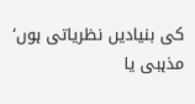کی بنیادیں نظریاتی ہوں‘ مذہبی یا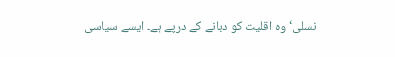نسلی‘ وہ اقلیت کو دبانے کے درپے ہے۔ ایسے سیاسی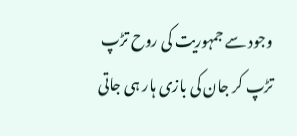وجود سے جمہوریت کی روح تڑپ تڑپ کر جان کی بازی ہار ہی جاتی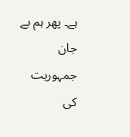ہے۔ پھر ہم بے جان جمہوریت کی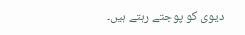دیوی کو پوجتے رہتے ہیں۔